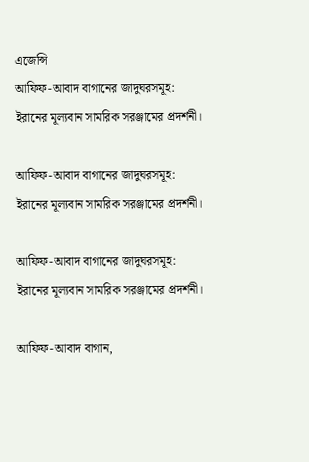এজেন্সি
আফিফ-আবাদ বাগানের জাদুঘরসমূহ: ইরানের মূল্যবান সামরিক সরঞ্জামের প্রদর্শনী।

আফিফ-আবাদ বাগানের জাদুঘরসমূহ: ইরানের মূল্যবান সামরিক সরঞ্জামের প্রদর্শনী।

আফিফ-আবাদ বাগানের জাদুঘরসমূহ: ইরানের মূল্যবান সামরিক সরঞ্জামের প্রদর্শনী।

আফিফ-আবাদ বাগান,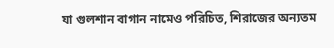যা গুলশান বাগান নামেও পরিচিত, শিরাজের অন্যতম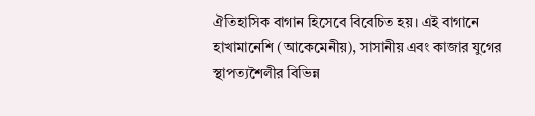ঐতিহাসিক বাগান হিসেবে বিবেচিত হয়। এই বাগানে হাখামানেশি (আকেমেনীয়), সাসানীয় এবং কাজার যুগের স্থাপত্যশৈলীর বিভিন্ন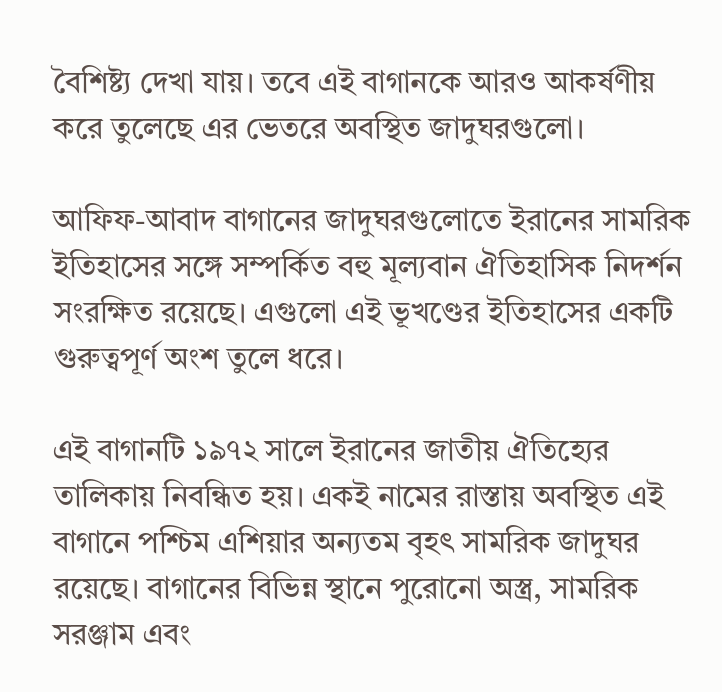বৈশিষ্ট্য দেখা যায়। তবে এই বাগানকে আরও আকর্ষণীয় করে তুলেছে এর ভেতরে অবস্থিত জাদুঘরগুলো।

আফিফ-আবাদ বাগানের জাদুঘরগুলোতে ইরানের সামরিক ইতিহাসের সঙ্গে সম্পর্কিত বহু মূল্যবান ঐতিহাসিক নিদর্শন সংরক্ষিত রয়েছে। এগুলো এই ভূখণ্ডের ইতিহাসের একটি গুরুত্বপূর্ণ অংশ তুলে ধরে।

এই বাগানটি ১৯৭২ সালে ইরানের জাতীয় ঐতিহ্যের তালিকায় নিবন্ধিত হয়। একই নামের রাস্তায় অবস্থিত এই বাগানে পশ্চিম এশিয়ার অন্যতম বৃহৎ সামরিক জাদুঘর রয়েছে। বাগানের বিভিন্ন স্থানে পুরোনো অস্ত্র, সামরিক সরঞ্জাম এবং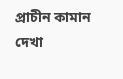প্রাচীন কামান দেখা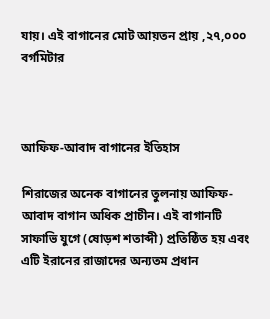যায়। এই বাগানের মোট আয়তন প্রায় ,২৭,০০০ বর্গমিটার



আফিফ-আবাদ বাগানের ইতিহাস

শিরাজের অনেক বাগানের তুলনায় আফিফ-আবাদ বাগান অধিক প্রাচীন। এই বাগানটি সাফাভি যুগে (ষোড়শ শতাব্দী) প্রতিষ্ঠিত হয় এবং এটি ইরানের রাজাদের অন্যতম প্রধান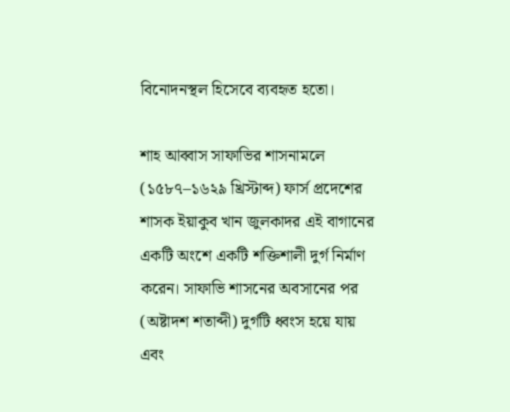বিনোদনস্থল হিসেবে ব্যবহৃত হতো।

শাহ আব্বাস সাফাভির শাসনামলে (১৫৮৭–১৬২৯ খ্রিস্টাব্দ) ফার্স প্রদেশের শাসক ইয়াকুব খান জুলকাদর এই বাগানের একটি অংশে একটি শক্তিশালী দুর্গ নির্মাণ করেন। সাফাভি শাসনের অবসানের পর (অষ্টাদশ শতাব্দী) দুর্গটি ধ্বংস হয়ে যায় এবং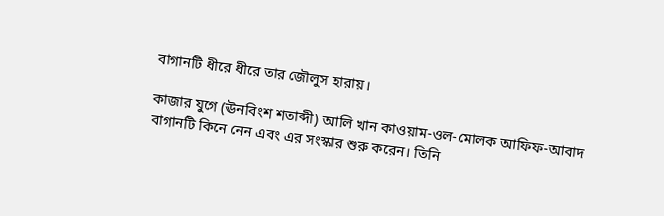বাগানটি ধীরে ধীরে তার জৌলুস হারায়।

কাজার যুগে (ঊনবিংশ শতাব্দী) আলি খান কাওয়াম-ওল-মোলক আফিফ-আবাদ বাগানটি কিনে নেন এবং এর সংস্কার শুরু করেন। তিনি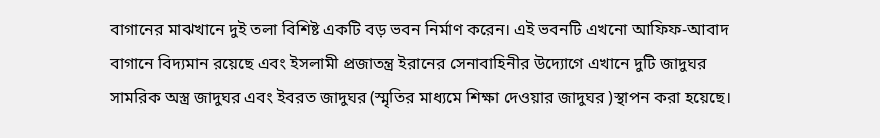বাগানের মাঝখানে দুই তলা বিশিষ্ট একটি বড় ভবন নির্মাণ করেন। এই ভবনটি এখনো আফিফ-আবাদ বাগানে বিদ্যমান রয়েছে এবং ইসলামী প্রজাতন্ত্র ইরানের সেনাবাহিনীর উদ্যোগে এখানে দুটি জাদুঘর সামরিক অস্ত্র জাদুঘর এবং ইবরত জাদুঘর (স্মৃতির মাধ্যমে শিক্ষা দেওয়ার জাদুঘর )স্থাপন করা হয়েছে।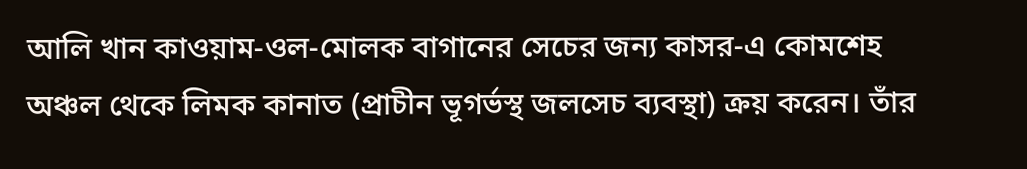আলি খান কাওয়াম-ওল-মোলক বাগানের সেচের জন্য কাসর-এ কোমশেহ অঞ্চল থেকে লিমক কানাত (প্রাচীন ভূগর্ভস্থ জলসেচ ব্যবস্থা) ক্রয় করেন। তাঁর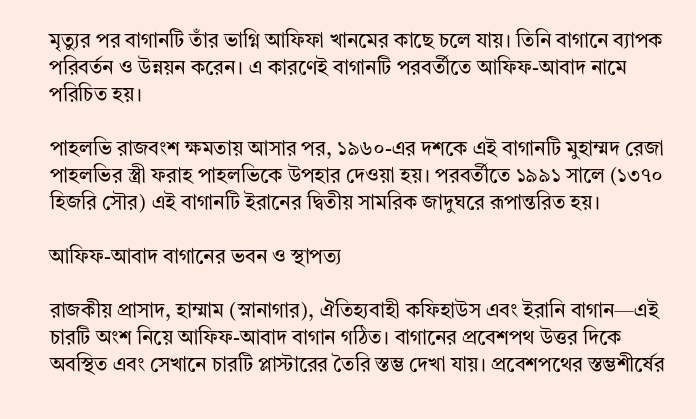মৃত্যুর পর বাগানটি তাঁর ভাগ্নি আফিফা খানমের কাছে চলে যায়। তিনি বাগানে ব্যাপক পরিবর্তন ও উন্নয়ন করেন। এ কারণেই বাগানটি পরবর্তীতে আফিফ-আবাদ নামে পরিচিত হয়।

পাহলভি রাজবংশ ক্ষমতায় আসার পর, ১৯৬০-এর দশকে এই বাগানটি মুহাম্মদ রেজা পাহলভির স্ত্রী ফরাহ পাহলভিকে উপহার দেওয়া হয়। পরবর্তীতে ১৯৯১ সালে (১৩৭০ হিজরি সৌর) এই বাগানটি ইরানের দ্বিতীয় সামরিক জাদুঘরে রূপান্তরিত হয়।

আফিফ-আবাদ বাগানের ভবন ও স্থাপত্য

রাজকীয় প্রাসাদ, হাম্মাম (স্নানাগার), ঐতিহ্যবাহী কফিহাউস এবং ইরানি বাগান—এই চারটি অংশ নিয়ে আফিফ-আবাদ বাগান গঠিত। বাগানের প্রবেশপথ উত্তর দিকে অবস্থিত এবং সেখানে চারটি প্লাস্টারের তৈরি স্তম্ভ দেখা যায়। প্রবেশপথের স্তম্ভশীর্ষের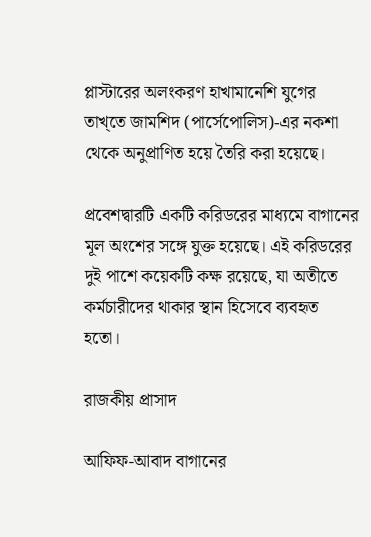প্লাস্টারের অলংকরণ হাখামানেশি যুগের তাখ্তে জামশিদ (পার্সেপোলিস)-এর নকশা থেকে অনুপ্রাণিত হয়ে তৈরি করা হয়েছে।

প্রবেশদ্বারটি একটি করিডরের মাধ্যমে বাগানের মূল অংশের সঙ্গে যুক্ত হয়েছে। এই করিডরের দুই পাশে কয়েকটি কক্ষ রয়েছে, যা অতীতে কর্মচারীদের থাকার স্থান হিসেবে ব্যবহৃত হতো।

রাজকীয় প্রাসাদ

আফিফ-আবাদ বাগানের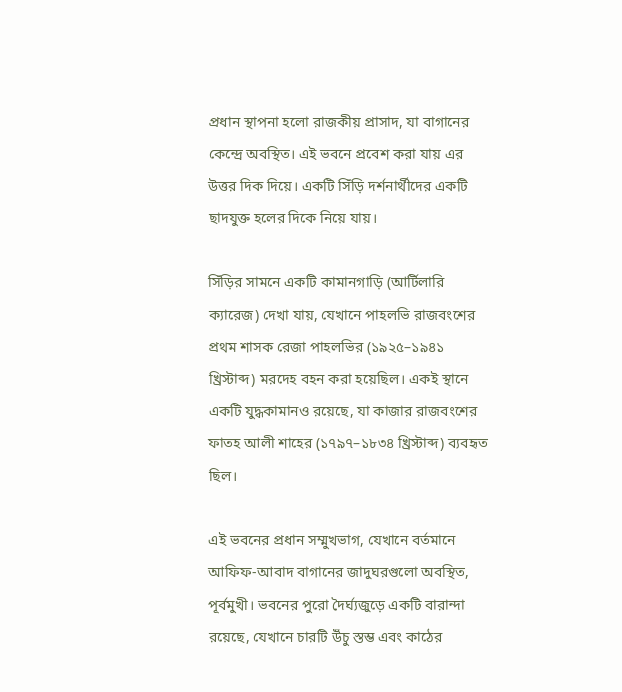প্রধান স্থাপনা হলো রাজকীয় প্রাসাদ, যা বাগানের কেন্দ্রে অবস্থিত। এই ভবনে প্রবেশ করা যায় এর উত্তর দিক দিয়ে। একটি সিঁড়ি দর্শনার্থীদের একটি ছাদযুক্ত হলের দিকে নিয়ে যায়।

সিঁড়ির সামনে একটি কামানগাড়ি (আর্টিলারি ক্যারেজ) দেখা যায়, যেখানে পাহলভি রাজবংশের প্রথম শাসক রেজা পাহলভির (১৯২৫–১৯৪১ খ্রিস্টাব্দ) মরদেহ বহন করা হয়েছিল। একই স্থানে একটি যুদ্ধকামানও রয়েছে, যা কাজার রাজবংশের ফাতহ আলী শাহের (১৭৯৭–১৮৩৪ খ্রিস্টাব্দ) ব্যবহৃত ছিল।

এই ভবনের প্রধান সম্মুখভাগ, যেখানে বর্তমানে আফিফ-আবাদ বাগানের জাদুঘরগুলো অবস্থিত, পূর্বমুখী। ভবনের পুরো দৈর্ঘ্যজুড়ে একটি বারান্দা রয়েছে, যেখানে চারটি উঁচু স্তম্ভ এবং কাঠের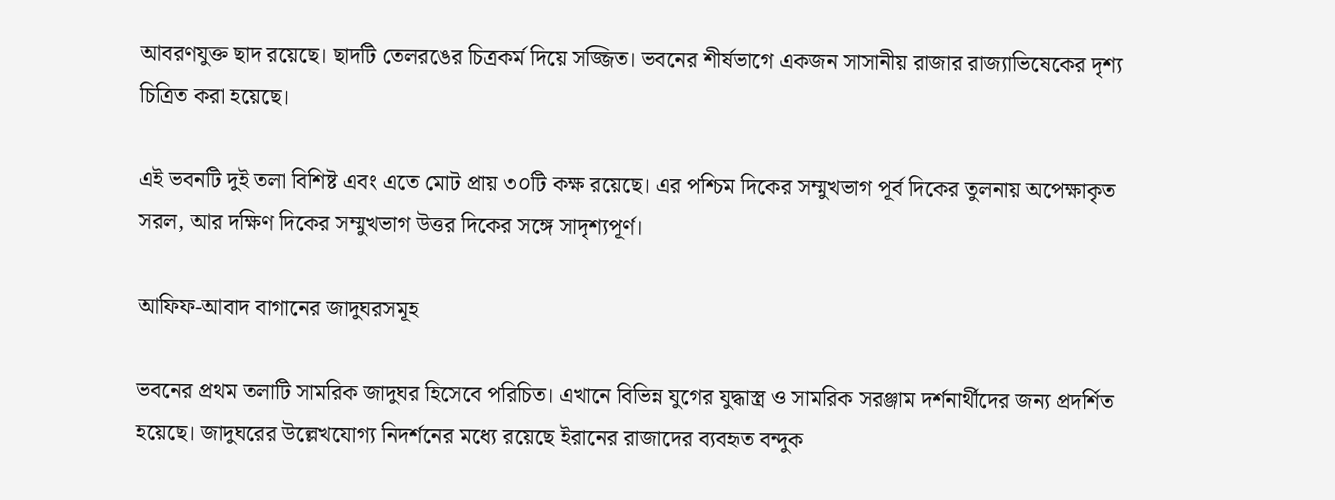আবরণযুক্ত ছাদ রয়েছে। ছাদটি তেলরঙের চিত্রকর্ম দিয়ে সজ্জিত। ভবনের শীর্ষভাগে একজন সাসানীয় রাজার রাজ্যাভিষেকের দৃশ্য চিত্রিত করা হয়েছে।

এই ভবনটি দুই তলা বিশিষ্ট এবং এতে মোট প্রায় ৩০টি কক্ষ রয়েছে। এর পশ্চিম দিকের সম্মুখভাগ পূর্ব দিকের তুলনায় অপেক্ষাকৃত সরল, আর দক্ষিণ দিকের সম্মুখভাগ উত্তর দিকের সঙ্গে সাদৃশ্যপূর্ণ।

আফিফ-আবাদ বাগানের জাদুঘরসমূহ

ভবনের প্রথম তলাটি সামরিক জাদুঘর হিসেবে পরিচিত। এখানে বিভিন্ন যুগের যুদ্ধাস্ত্র ও সামরিক সরঞ্জাম দর্শনার্থীদের জন্য প্রদর্শিত হয়েছে। জাদুঘরের উল্লেখযোগ্য নিদর্শনের মধ্যে রয়েছে ইরানের রাজাদের ব্যবহৃত বন্দুক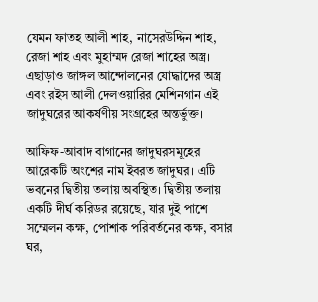যেমন ফাতহ আলী শাহ, নাসেরউদ্দিন শাহ, রেজা শাহ এবং মুহাম্মদ রেজা শাহের অস্ত্র। এছাড়াও জাঙ্গল আন্দোলনের যোদ্ধাদের অস্ত্র এবং রইস আলী দেলওয়ারির মেশিনগান এই জাদুঘরের আকর্ষণীয় সংগ্রহের অন্তর্ভুক্ত।

আফিফ-আবাদ বাগানের জাদুঘরসমূহের আরেকটি অংশের নাম ইবরত জাদুঘর। এটি ভবনের দ্বিতীয় তলায় অবস্থিত। দ্বিতীয় তলায় একটি দীর্ঘ করিডর রয়েছে, যার দুই পাশে সম্মেলন কক্ষ, পোশাক পরিবর্তনের কক্ষ, বসার ঘর,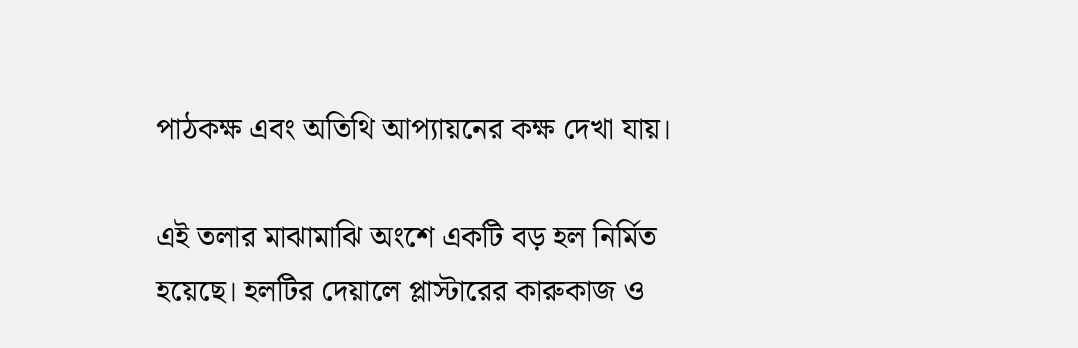পাঠকক্ষ এবং অতিথি আপ্যায়নের কক্ষ দেখা যায়।

এই তলার মাঝামাঝি অংশে একটি বড় হল নির্মিত হয়েছে। হলটির দেয়ালে প্লাস্টারের কারুকাজ ও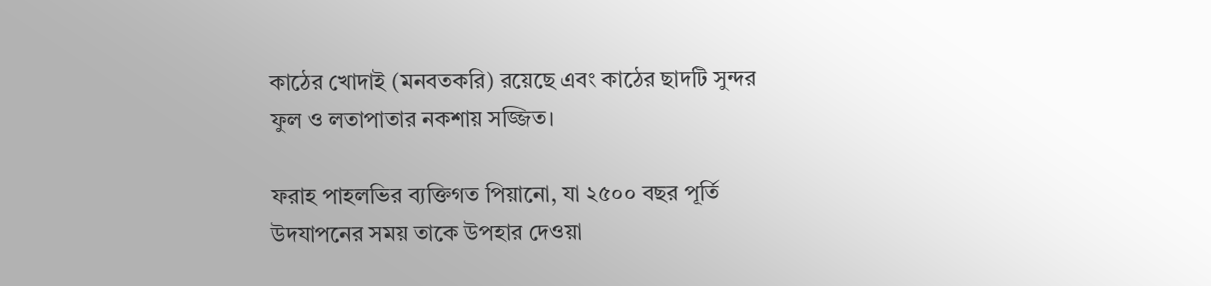কাঠের খোদাই (মনবতকরি) রয়েছে এবং কাঠের ছাদটি সুন্দর ফুল ও লতাপাতার নকশায় সজ্জিত।

ফরাহ পাহলভির ব্যক্তিগত পিয়ানো, যা ২৫০০ বছর পূর্তি উদযাপনের সময় তাকে উপহার দেওয়া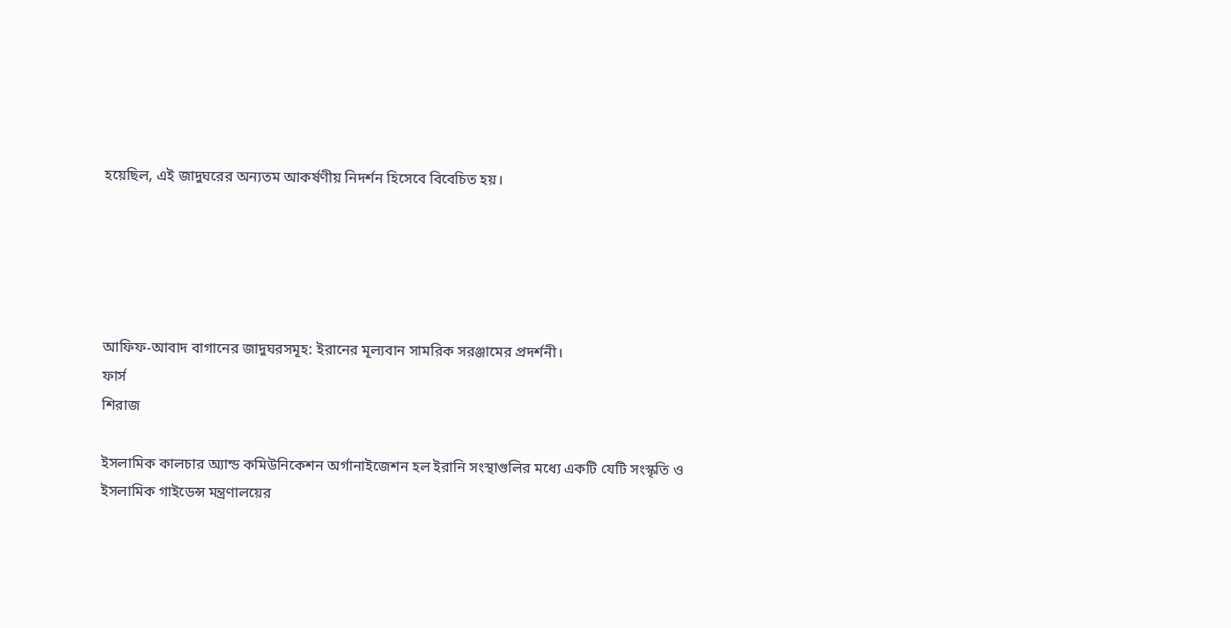হয়েছিল, এই জাদুঘরের অন্যতম আকর্ষণীয় নিদর্শন হিসেবে বিবেচিত হয়।





আফিফ-আবাদ বাগানের জাদুঘরসমূহ: ইরানের মূল্যবান সামরিক সরঞ্জামের প্রদর্শনী।
ফার্স
শিরাজ

ইসলামিক কালচার অ্যান্ড কমিউনিকেশন অর্গানাইজেশন হল ইরানি সংস্থাগুলির মধ্যে একটি যেটি সংস্কৃতি ও ইসলামিক গাইডেন্স মন্ত্রণালয়ের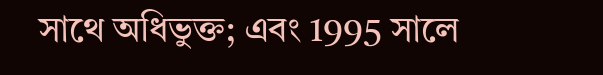সাথে অধিভুক্ত; এবং 1995 সালে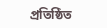প্রতিষ্ঠিত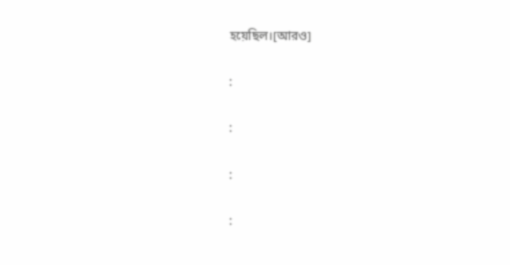হয়েছিল।[আরও]

:

:

:

: